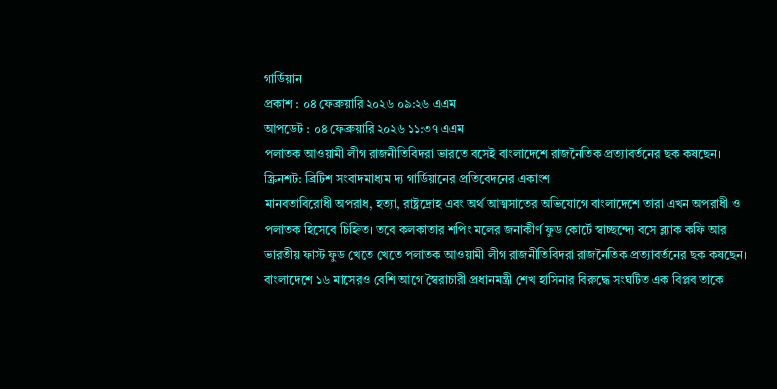গার্ডিয়ান
প্রকাশ : ০৪ ফেব্রুয়ারি ২০২৬ ০৯:২৬ এএম
আপডেট : ০৪ ফেব্রুয়ারি ২০২৬ ১১:৩৭ এএম
পলাতক আওয়ামী লীগ রাজনীতিবিদরা ভারতে বসেই বাংলাদেশে রাজনৈতিক প্রত্যাবর্তনের ছক কষছেন। স্ক্রিনশট: ব্রিটিশ সংবাদমাধ্যম দ্য গার্ডিয়ানের প্রতিবেদনের একাংশ
মানবতাবিরোধী অপরাধ, হত্যা, রাষ্ট্রদ্রোহ এবং অর্থ আত্মসাতের অভিযোগে বাংলাদেশে তারা এখন অপরাধী ও পলাতক হিসেবে চিহ্নিত। তবে কলকাতার শপিং মলের জনাকীর্ণ ফুড কোর্টে স্বাচ্ছন্দ্যে বসে ব্ল্যাক কফি আর ভারতীয় ফাস্ট ফুড খেতে খেতে পলাতক আওয়ামী লীগ রাজনীতিবিদরা রাজনৈতিক প্রত্যাবর্তনের ছক কষছেন।
বাংলাদেশে ১৬ মাসেরও বেশি আগে স্বৈরাচারী প্রধানমন্ত্রী শেখ হাসিনার বিরুদ্ধে সংঘটিত এক বিপ্লব তাকে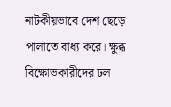নাটকীয়ভাবে দেশ ছেড়ে পালাতে বাধ্য করে। ক্ষুব্ধ বিক্ষোভকারীদের ঢল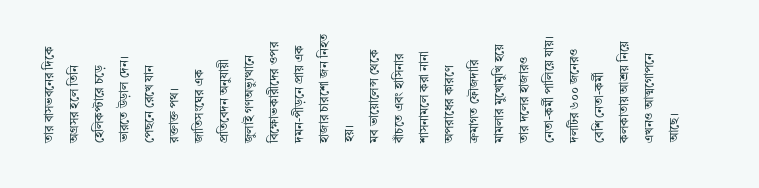তার বাসভবনের দিকে অগ্রসর হলে তিনি হেলিকপ্টারে চড়ে ভারতে উড়াল দেন। পেছনে রেখে যান রক্তাক্ত পথ। জাতিসংঘের এক প্রতিবেদন অনুযায়ী জুলাই গণঅভ্যুত্থানে বিক্ষোভকারীদের ওপর দমন-পীড়নে প্রায় এক হাজার চারশো জন নিহত হয়।
মব ভায়োলেন্স থেকে বাঁচতে এবং হাসিনার শাসনামলে করা নানা অপরাধের কারণে ক্রমাগত ফৌজদারি মামলার মুখোমুখি হয়ে তার দলের হাজারও নেতা-কর্মী পালিয়ে যায়। দলটির ৬০০ জনেরও বেশি নেতা-কর্মী কলকাতায় আশ্রয় নিয়ে এখনও আত্মগোপনে আছে।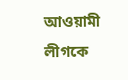আওয়ামী লীগকে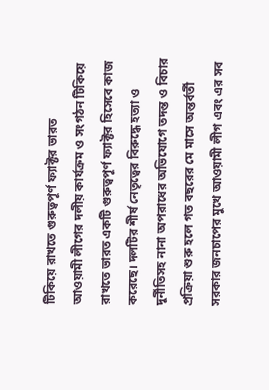টিকিয়ে রাখতে গুরুত্বপূর্ণ ফ্যাক্টর ভারত
আওয়ামী লীগের দলীয় কার্যক্রম ও সংগঠন টিকিয়ে রাখতে ভারত একটি গুরুত্বপূর্ণ ফ্যাক্টর হিসেবে কাজ করেছে। দলটির শীর্ষ নেতৃত্বের বিরুদ্ধে হত্যা ও দুর্নীতিসহ নানা অপরাধের অভিযোগে তদন্ত ও বিচার প্রক্রিয়া শুরু হলে গত বছরের মে মাসে অন্তর্বর্তী সরকার জনচাপের মুখে আওয়ামী লীগ এবং এর সব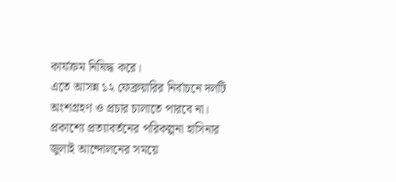কার্যক্রম নিষিদ্ধ করে।
এতে আসন্ন ১২ ফেব্রুয়ারির নির্বাচনে দলটি অংশগ্রহণ ও প্রচার চালাতে পারবে না।
প্রকাশ্যে প্রত্যাবর্তনের পরিকল্পনা হাসিনার
জুলাই আন্দোলনের সময়ে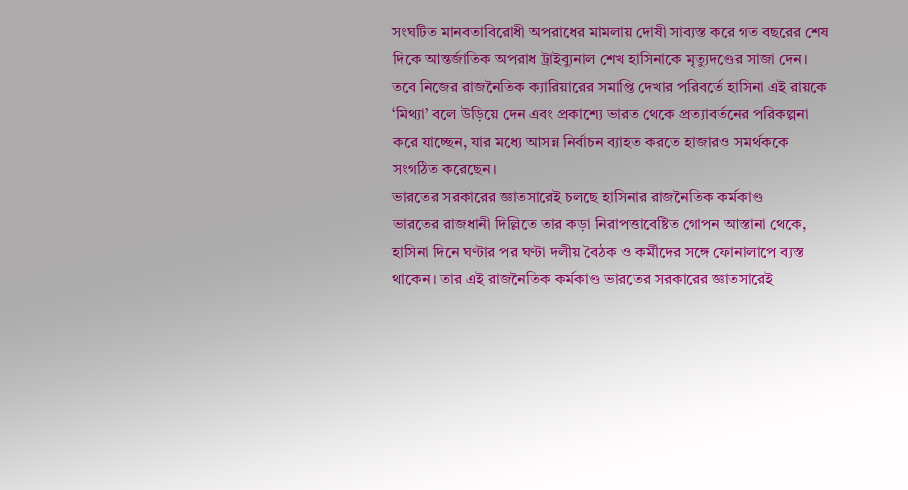সংঘটিত মানবতাবিরোধী অপরাধের মামলায় দোষী সাব্যস্ত করে গত বছরের শেষ দিকে আন্তর্জাতিক অপরাধ ট্রাইব্যুনাল শেখ হাসিনাকে মৃত্যুদণ্ডের সাজা দেন।
তবে নিজের রাজনৈতিক ক্যারিয়ারের সমাপ্তি দেখার পরিবর্তে হাসিনা এই রায়কে ‘মিথ্যা’ বলে উড়িয়ে দেন এবং প্রকাশ্যে ভারত থেকে প্রত্যাবর্তনের পরিকল্পনা করে যাচ্ছেন, যার মধ্যে আসন্ন নির্বাচন ব্যাহত করতে হাজারও সমর্থককে সংগঠিত করেছেন।
ভারতের সরকারের জ্ঞাতসারেই চলছে হাসিনার রাজনৈতিক কর্মকাণ্ড
ভারতের রাজধানী দিল্লিতে তার কড়া নিরাপত্তাবেষ্টিত গোপন আস্তানা থেকে, হাসিনা দিনে ঘণ্টার পর ঘণ্টা দলীয় বৈঠক ও কর্মীদের সঙ্গে ফোনালাপে ব্যস্ত থাকেন। তার এই রাজনৈতিক কর্মকাণ্ড ভারতের সরকারের জ্ঞাতসারেই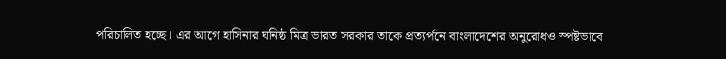পরিচালিত হচ্ছে। এর আগে হাসিনার ঘনিষ্ঠ মিত্র ভারত সরকার তাকে প্রত্যর্পনে বাংলাদেশের অনুরোধও স্পষ্টভাবে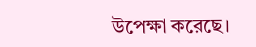উপেক্ষা করেছে।